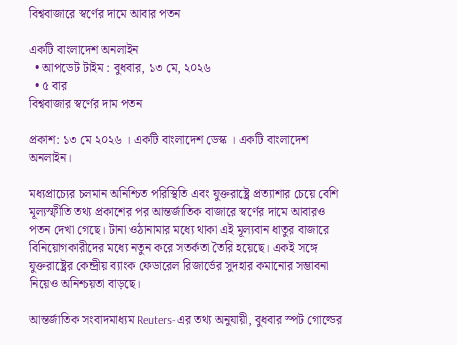বিশ্ববাজারে স্বর্ণের দামে আবার পতন

একটি বাংলাদেশ অনলাইন
  • আপডেট টাইম : বুধবার, ১৩ মে, ২০২৬
  • ৫ বার
বিশ্ববাজার স্বর্ণের দাম পতন

প্রকাশ: ১৩ মে ২০২৬ । একটি বাংলাদেশ ডেস্ক । একটি বাংলাদেশ অনলাইন।

মধ্যপ্রাচ্যের চলমান অনিশ্চিত পরিস্থিতি এবং যুক্তরাষ্ট্রে প্রত্যাশার চেয়ে বেশি মূল্যস্ফীতি তথ্য প্রকাশের পর আন্তর্জাতিক বাজারে স্বর্ণের দামে আবারও পতন দেখা গেছে। টানা ওঠানামার মধ্যে থাকা এই মূল্যবান ধাতুর বাজারে বিনিয়োগকারীদের মধ্যে নতুন করে সতর্কতা তৈরি হয়েছে। একই সঙ্গে যুক্তরাষ্ট্রের কেন্দ্রীয় ব্যাংক ফেডারেল রিজার্ভের সুদহার কমানোর সম্ভাবনা নিয়েও অনিশ্চয়তা বাড়ছে।

আন্তর্জাতিক সংবাদমাধ্যম Reuters-এর তথ্য অনুযায়ী, বুধবার স্পট গোল্ডের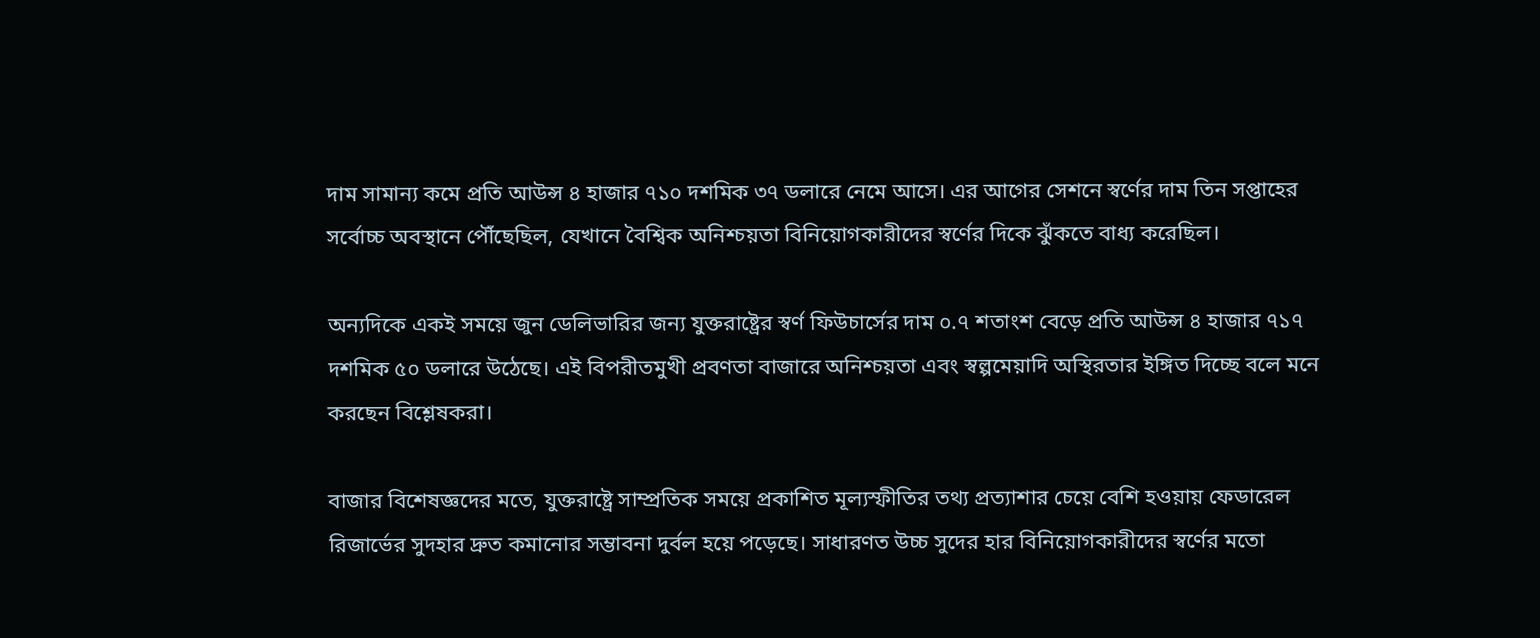দাম সামান্য কমে প্রতি আউন্স ৪ হাজার ৭১০ দশমিক ৩৭ ডলারে নেমে আসে। এর আগের সেশনে স্বর্ণের দাম তিন সপ্তাহের সর্বোচ্চ অবস্থানে পৌঁছেছিল, যেখানে বৈশ্বিক অনিশ্চয়তা বিনিয়োগকারীদের স্বর্ণের দিকে ঝুঁকতে বাধ্য করেছিল।

অন্যদিকে একই সময়ে জুন ডেলিভারির জন্য যুক্তরাষ্ট্রের স্বর্ণ ফিউচার্সের দাম ০.৭ শতাংশ বেড়ে প্রতি আউন্স ৪ হাজার ৭১৭ দশমিক ৫০ ডলারে উঠেছে। এই বিপরীতমুখী প্রবণতা বাজারে অনিশ্চয়তা এবং স্বল্পমেয়াদি অস্থিরতার ইঙ্গিত দিচ্ছে বলে মনে করছেন বিশ্লেষকরা।

বাজার বিশেষজ্ঞদের মতে, যুক্তরাষ্ট্রে সাম্প্রতিক সময়ে প্রকাশিত মূল্যস্ফীতির তথ্য প্রত্যাশার চেয়ে বেশি হওয়ায় ফেডারেল রিজার্ভের সুদহার দ্রুত কমানোর সম্ভাবনা দুর্বল হয়ে পড়েছে। সাধারণত উচ্চ সুদের হার বিনিয়োগকারীদের স্বর্ণের মতো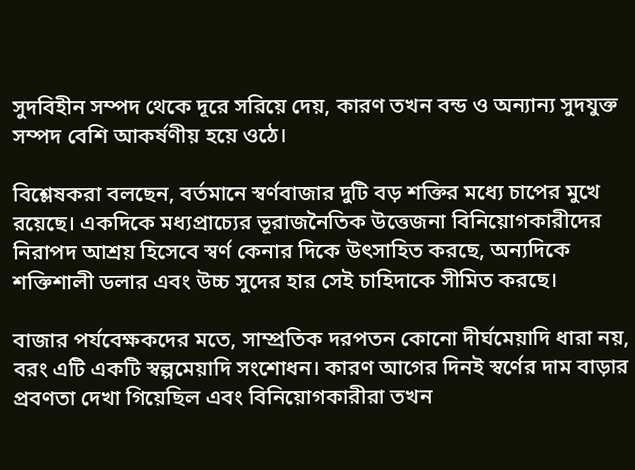সুদবিহীন সম্পদ থেকে দূরে সরিয়ে দেয়, কারণ তখন বন্ড ও অন্যান্য সুদযুক্ত সম্পদ বেশি আকর্ষণীয় হয়ে ওঠে।

বিশ্লেষকরা বলছেন, বর্তমানে স্বর্ণবাজার দুটি বড় শক্তির মধ্যে চাপের মুখে রয়েছে। একদিকে মধ্যপ্রাচ্যের ভূরাজনৈতিক উত্তেজনা বিনিয়োগকারীদের নিরাপদ আশ্রয় হিসেবে স্বর্ণ কেনার দিকে উৎসাহিত করছে, অন্যদিকে শক্তিশালী ডলার এবং উচ্চ সুদের হার সেই চাহিদাকে সীমিত করছে।

বাজার পর্যবেক্ষকদের মতে, সাম্প্রতিক দরপতন কোনো দীর্ঘমেয়াদি ধারা নয়, বরং এটি একটি স্বল্পমেয়াদি সংশোধন। কারণ আগের দিনই স্বর্ণের দাম বাড়ার প্রবণতা দেখা গিয়েছিল এবং বিনিয়োগকারীরা তখন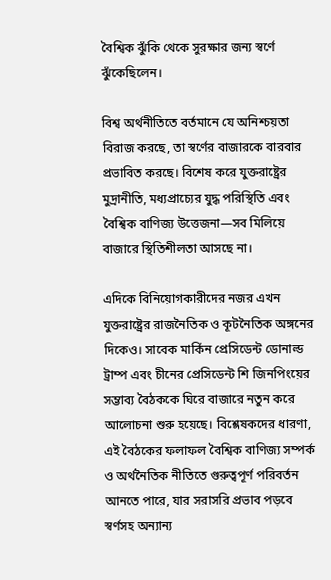বৈশ্বিক ঝুঁকি থেকে সুরক্ষার জন্য স্বর্ণে ঝুঁকেছিলেন।

বিশ্ব অর্থনীতিতে বর্তমানে যে অনিশ্চয়তা বিরাজ করছে, তা স্বর্ণের বাজারকে বারবার প্রভাবিত করছে। বিশেষ করে যুক্তরাষ্ট্রের মুদ্রানীতি, মধ্যপ্রাচ্যের যুদ্ধ পরিস্থিতি এবং বৈশ্বিক বাণিজ্য উত্তেজনা—সব মিলিয়ে বাজারে স্থিতিশীলতা আসছে না।

এদিকে বিনিয়োগকারীদের নজর এখন যুক্তরাষ্ট্রের রাজনৈতিক ও কূটনৈতিক অঙ্গনের দিকেও। সাবেক মার্কিন প্রেসিডেন্ট ডোনাল্ড ট্রাম্প এবং চীনের প্রেসিডেন্ট শি জিনপিংয়ের সম্ভাব্য বৈঠককে ঘিরে বাজারে নতুন করে আলোচনা শুরু হয়েছে। বিশ্লেষকদের ধারণা, এই বৈঠকের ফলাফল বৈশ্বিক বাণিজ্য সম্পর্ক ও অর্থনৈতিক নীতিতে গুরুত্বপূর্ণ পরিবর্তন আনতে পারে, যার সরাসরি প্রভাব পড়বে স্বর্ণসহ অন্যান্য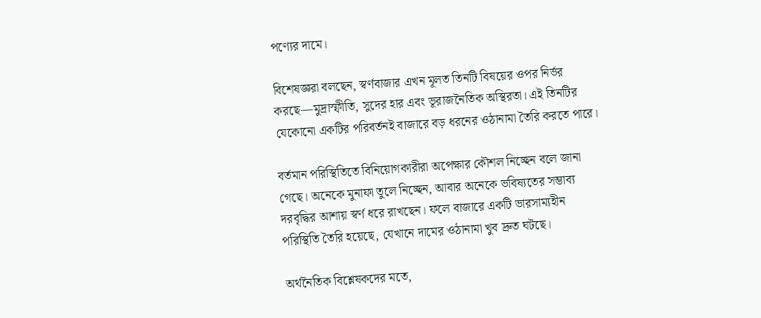পণ্যের দামে।

বিশেষজ্ঞরা বলছেন, স্বর্ণবাজার এখন মূলত তিনটি বিষয়ের ওপর নির্ভর করছে—মুদ্রাস্ফীতি, সুদের হার এবং ভূরাজনৈতিক অস্থিরতা। এই তিনটির যেকোনো একটির পরিবর্তনই বাজারে বড় ধরনের ওঠানামা তৈরি করতে পারে।

বর্তমান পরিস্থিতিতে বিনিয়োগকারীরা অপেক্ষার কৌশল নিচ্ছেন বলে জানা গেছে। অনেকে মুনাফা তুলে নিচ্ছেন, আবার অনেকে ভবিষ্যতের সম্ভাব্য দরবৃদ্ধির আশায় স্বর্ণ ধরে রাখছেন। ফলে বাজারে একটি ভারসাম্যহীন পরিস্থিতি তৈরি হয়েছে, যেখানে দামের ওঠানামা খুব দ্রুত ঘটছে।

অর্থনৈতিক বিশ্লেষকদের মতে,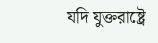যদি যুক্তরাষ্ট্রে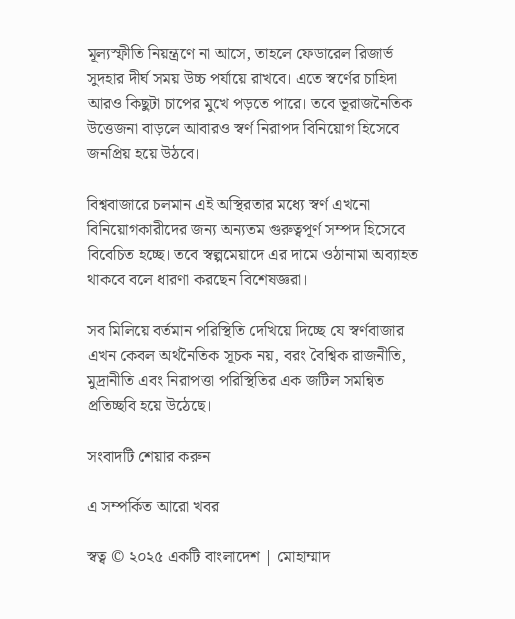মূল্যস্ফীতি নিয়ন্ত্রণে না আসে, তাহলে ফেডারেল রিজার্ভ সুদহার দীর্ঘ সময় উচ্চ পর্যায়ে রাখবে। এতে স্বর্ণের চাহিদা আরও কিছুটা চাপের মুখে পড়তে পারে। তবে ভূরাজনৈতিক উত্তেজনা বাড়লে আবারও স্বর্ণ নিরাপদ বিনিয়োগ হিসেবে জনপ্রিয় হয়ে উঠবে।

বিশ্ববাজারে চলমান এই অস্থিরতার মধ্যে স্বর্ণ এখনো বিনিয়োগকারীদের জন্য অন্যতম গুরুত্বপূর্ণ সম্পদ হিসেবে বিবেচিত হচ্ছে। তবে স্বল্পমেয়াদে এর দামে ওঠানামা অব্যাহত থাকবে বলে ধারণা করছেন বিশেষজ্ঞরা।

সব মিলিয়ে বর্তমান পরিস্থিতি দেখিয়ে দিচ্ছে যে স্বর্ণবাজার এখন কেবল অর্থনৈতিক সূচক নয়, বরং বৈশ্বিক রাজনীতি, মুদ্রানীতি এবং নিরাপত্তা পরিস্থিতির এক জটিল সমন্বিত প্রতিচ্ছবি হয়ে উঠেছে।

সংবাদটি শেয়ার করুন

এ সম্পর্কিত আরো খবর

স্বত্ব © ২০২৫ একটি বাংলাদেশ | মোহাম্মাদ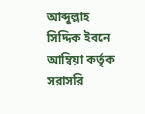আব্দুল্লাহ সিদ্দিক ইবনে আম্বিয়া কর্তৃক সরাসরি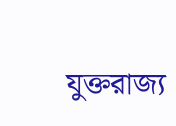যুক্তরাজ্য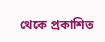থেকে প্রকাশিত